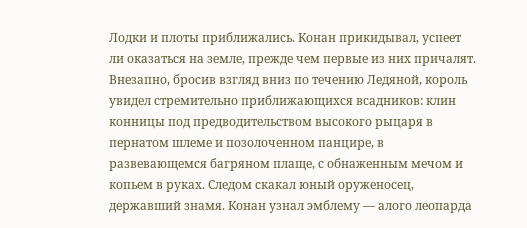Лодки и плоты приближались. Конан прикидывал, успеет ли оказаться на земле, прежде чем первые из них причалят. Внезапно, бросив взгляд вниз по течению Ледяной, король увидел стремительно приближающихся всадников: клин конницы под предводительством высокого рыцаря в пернатом шлеме и позолоченном панцире, в развевающемся багряном плаще, с обнаженным мечом и копьем в руках. Следом скакал юный оруженосец, державший знамя. Конан узнал эмблему — алого леопарда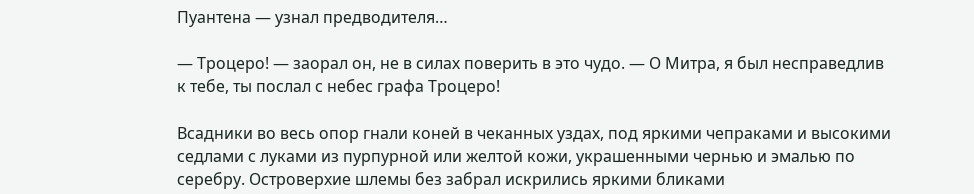Пуантена — узнал предводителя…

— Троцеро! — заорал он, не в силах поверить в это чудо. — О Митра, я был несправедлив к тебе, ты послал с небес графа Троцеро!

Всадники во весь опор гнали коней в чеканных уздах, под яркими чепраками и высокими седлами с луками из пурпурной или желтой кожи, украшенными чернью и эмалью по серебру. Островерхие шлемы без забрал искрились яркими бликами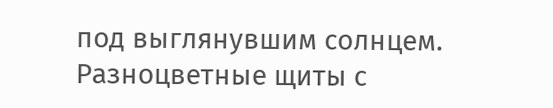под выглянувшим солнцем. Разноцветные щиты с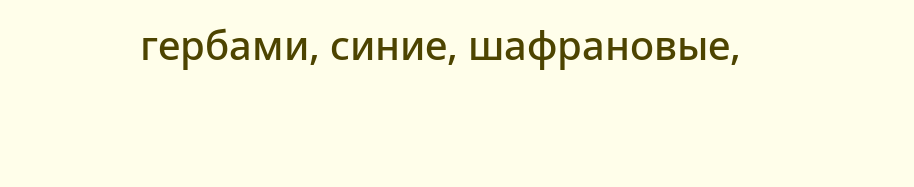гербами, синие, шафрановые,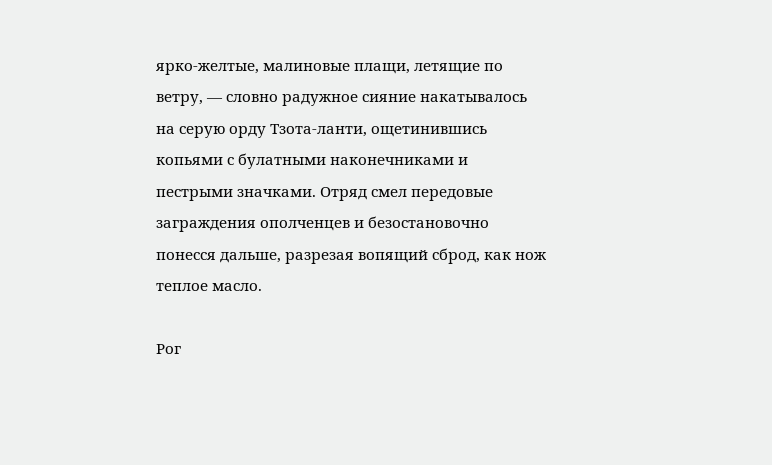ярко-желтые, малиновые плащи, летящие по ветру, — словно радужное сияние накатывалось на серую орду Тзота-ланти, ощетинившись копьями с булатными наконечниками и пестрыми значками. Отряд смел передовые заграждения ополченцев и безостановочно понесся дальше, разрезая вопящий сброд, как нож теплое масло.

Рог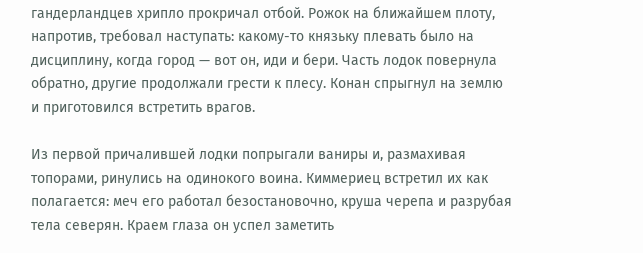гандерландцев хрипло прокричал отбой. Рожок на ближайшем плоту, напротив, требовал наступать: какому-то князьку плевать было на дисциплину, когда город — вот он, иди и бери. Часть лодок повернула обратно, другие продолжали грести к плесу. Конан спрыгнул на землю и приготовился встретить врагов.

Из первой причалившей лодки попрыгали ваниры и, размахивая топорами, ринулись на одинокого воина. Киммериец встретил их как полагается: меч его работал безостановочно, круша черепа и разрубая тела северян. Краем глаза он успел заметить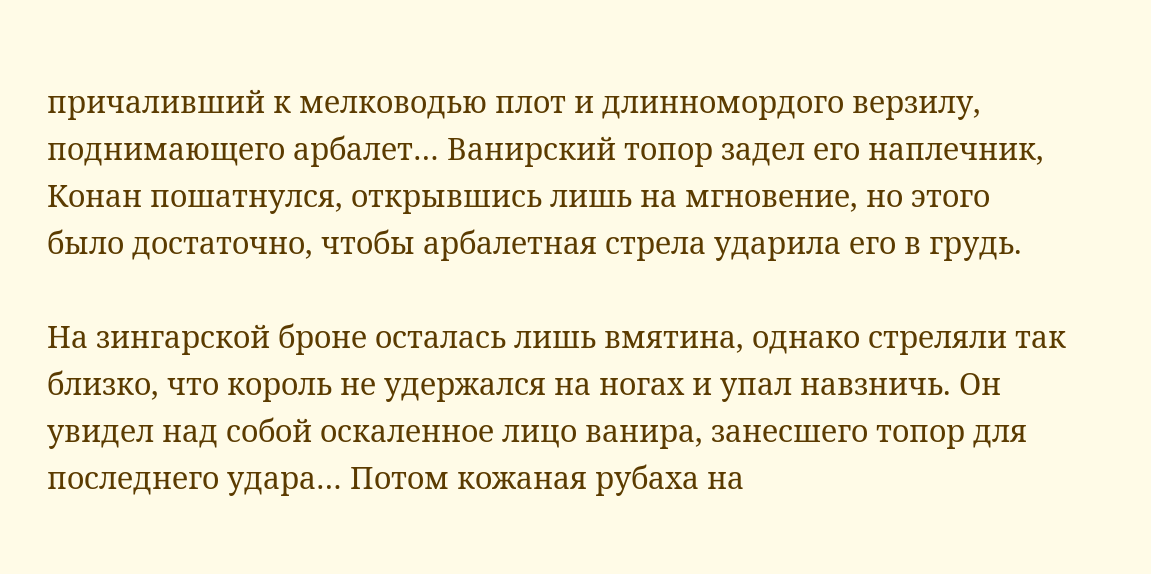причаливший к мелководью плот и длинномордого верзилу, поднимающего арбалет… Ванирский топор задел его наплечник, Конан пошатнулся, открывшись лишь на мгновение, но этого было достаточно, чтобы арбалетная стрела ударила его в грудь.

На зингарской броне осталась лишь вмятина, однако стреляли так близко, что король не удержался на ногах и упал навзничь. Он увидел над собой оскаленное лицо ванира, занесшего топор для последнего удара… Потом кожаная рубаха на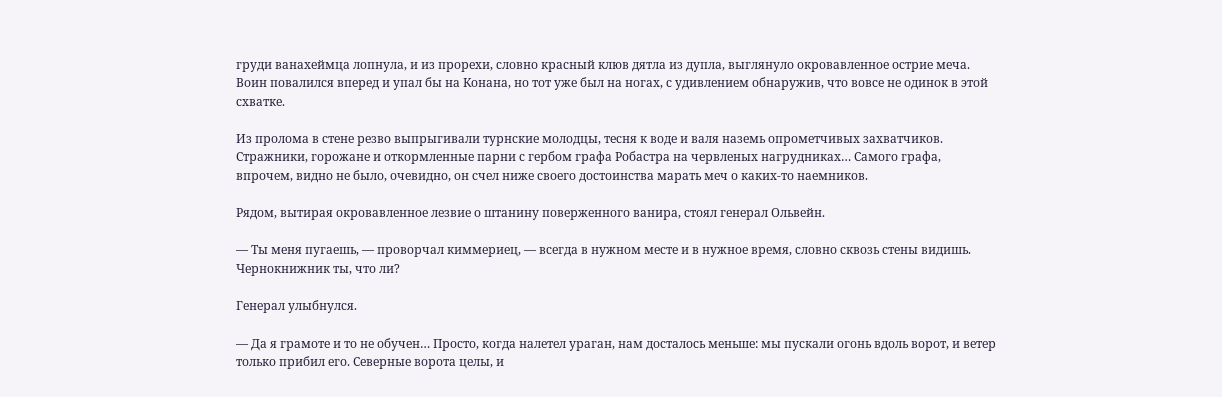груди ванахеймца лопнула, и из прорехи, словно красный клюв дятла из дупла, выглянуло окровавленное острие меча. Воин повалился вперед и упал бы на Конана, но тот уже был на ногах, с удивлением обнаружив, что вовсе не одинок в этой схватке.

Из пролома в стене резво выпрыгивали турнские молодцы, тесня к воде и валя наземь опрометчивых захватчиков. Стражники, горожане и откормленные парни с гербом графа Робастра на червленых нагрудниках… Самого графа, впрочем, видно не было, очевидно, он счел ниже своего достоинства марать меч о каких-то наемников.

Рядом, вытирая окровавленное лезвие о штанину поверженного ванира, стоял генерал Ольвейн.

— Ты меня пугаешь, — проворчал киммериец, — всегда в нужном месте и в нужное время, словно сквозь стены видишь. Чернокнижник ты, что ли?

Генерал улыбнулся.

— Да я грамоте и то не обучен… Просто, когда налетел ураган, нам досталось меньше: мы пускали огонь вдоль ворот, и ветер только прибил его. Северные ворота целы, и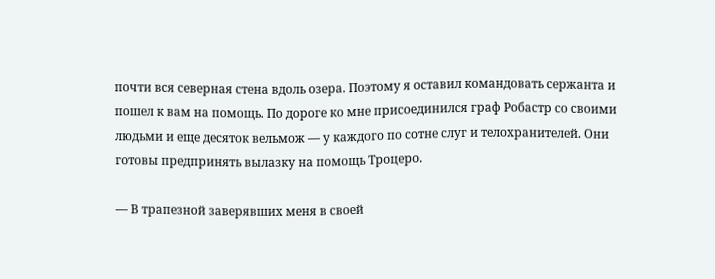почти вся северная стена вдоль озера. Поэтому я оставил командовать сержанта и пошел к вам на помощь. По дороге ко мне присоединился граф Робастр со своими людьми и еще десяток вельмож — у каждого по сотне слуг и телохранителей. Они готовы предпринять вылазку на помощь Троцеро.

— В трапезной заверявших меня в своей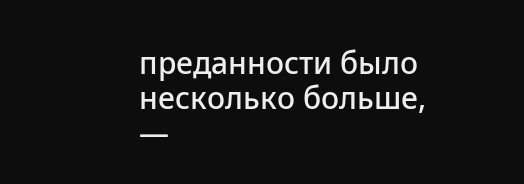преданности было несколько больше, —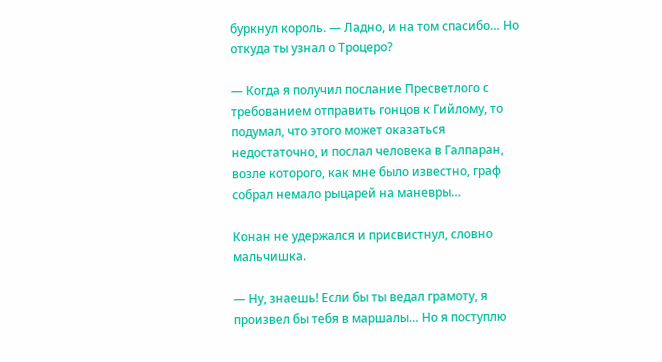буркнул король. — Ладно, и на том спасибо… Но откуда ты узнал о Троцеро?

— Когда я получил послание Пресветлого с требованием отправить гонцов к Гийлому, то подумал, что этого может оказаться недостаточно, и послал человека в Галпаран, возле которого, как мне было известно, граф собрал немало рыцарей на маневры…

Конан не удержался и присвистнул, словно мальчишка.

— Ну, знаешь! Если бы ты ведал грамоту, я произвел бы тебя в маршалы… Но я поступлю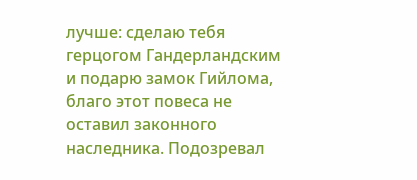лучше: сделаю тебя герцогом Гандерландским и подарю замок Гийлома, благо этот повеса не оставил законного наследника. Подозревал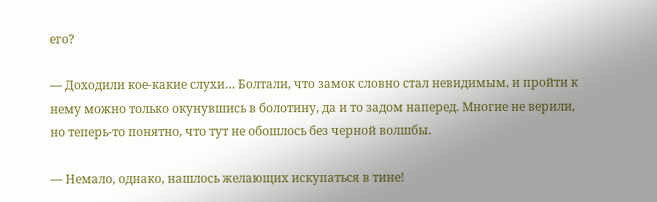его?

— Доходили кое-какие слухи… Болтали, что замок словно стал невидимым, и пройти к нему можно только окунувшись в болотину, да и то задом наперед. Многие не верили, но теперь-то понятно, что тут не обошлось без черной волшбы.

— Немало, однако, нашлось желающих искупаться в тине!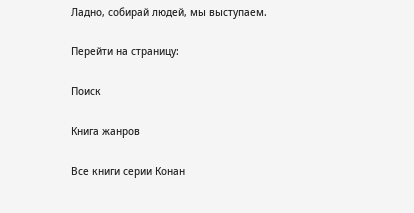Ладно, собирай людей, мы выступаем.

Перейти на страницу:

Поиск

Книга жанров

Все книги серии Конан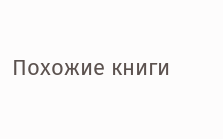Похожие книги